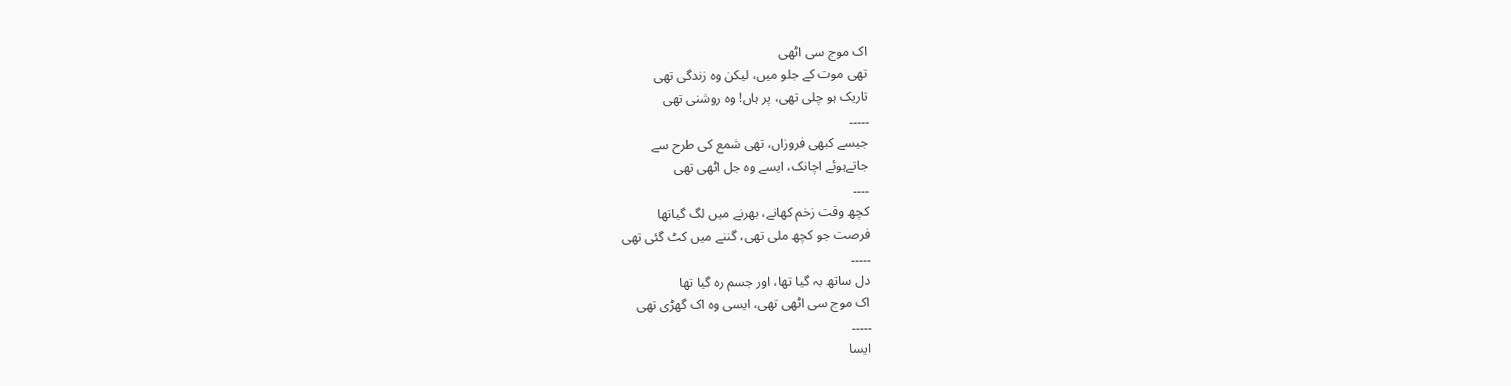اک موج سی اٹھی
تھی موت کے جلو میں، لیکن وہ زندگی تھی
تاریک ہو چلی تھی، پر ہاں! وہ روشنی تھی
۔۔۔۔۔
جیسے کبھی فروزاں، تھی شمع کی طرح سے
جاتےہوئے اچانک، ایسے وہ جل اٹھی تھی
۔۔۔۔
کچھ وقت زخم کھانے، بھرنے میں لگ گیاتھا
فرصت جو کچھ ملی تھی، گننے میں کٹ گئی تھی
۔۔۔۔۔
دل ساتھ بہ گیا تھا، اور جسم رہ گیا تھا
اک موج سی اٹھی تھی، ایسی وہ اک گھڑی تھی
۔۔۔۔۔
ایسا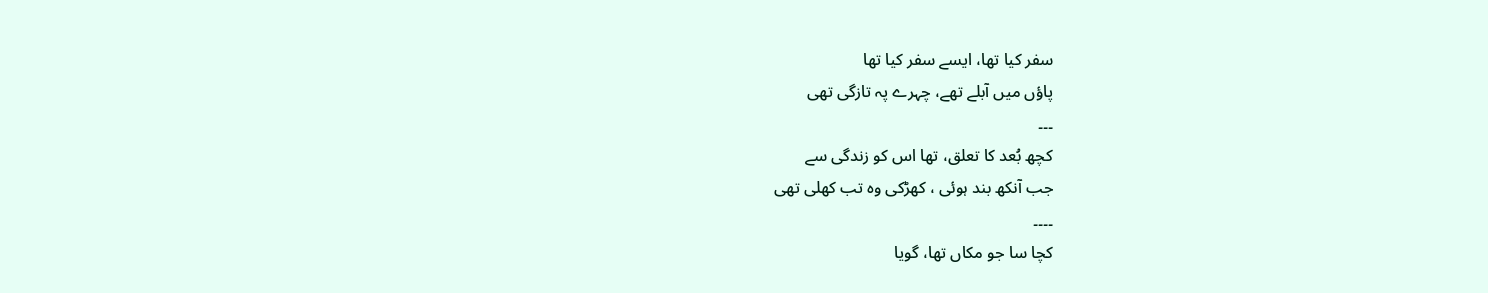سفر کیا تھا، ایسے سفر کیا تھا
پاؤں میں آبلے تھے، چہرے پہ تازگی تھی
۔۔۔
کچھ بُعد کا تعلق، تھا اس کو زندگی سے
جب آنکھ بند ہوئی ، کھڑکی وہ تب کھلی تھی
۔۔۔۔
کچا سا جو مکاں تھا، گویا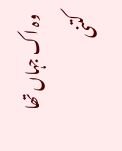وہ اک جہاں تھا
کتنی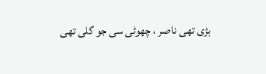بڑی تھی ناصر ، چھوٹی سی جو گلی تھی